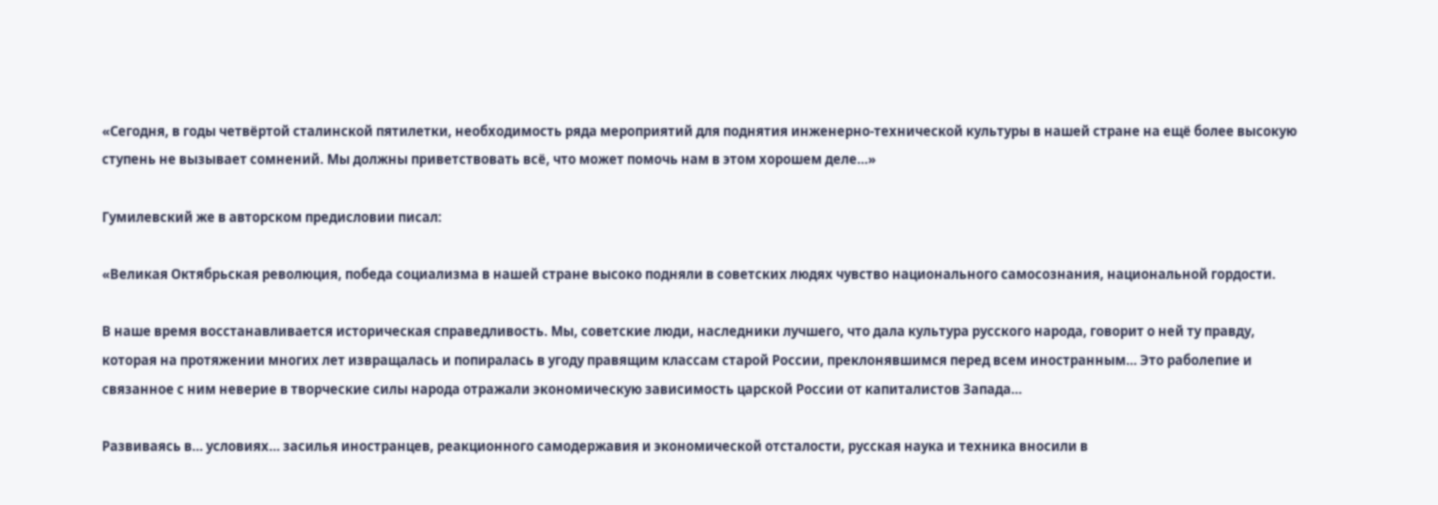«Сегодня, в годы четвёртой сталинской пятилетки, необходимость ряда мероприятий для поднятия инженерно-технической культуры в нашей стране на ещё более высокую ступень не вызывает сомнений. Мы должны приветствовать всё, что может помочь нам в этом хорошем деле…»

Гумилевский же в авторском предисловии писал:

«Великая Октябрьская революция, победа социализма в нашей стране высоко подняли в советских людях чувство национального самосознания, национальной гордости.

В наше время восстанавливается историческая справедливость. Мы, советские люди, наследники лучшего, что дала культура русского народа, говорит о ней ту правду, которая на протяжении многих лет извращалась и попиралась в угоду правящим классам старой России, преклонявшимся перед всем иностранным… Это раболепие и связанное с ним неверие в творческие силы народа отражали экономическую зависимость царской России от капиталистов Запада…

Развиваясь в… условиях… засилья иностранцев, реакционного самодержавия и экономической отсталости, русская наука и техника вносили в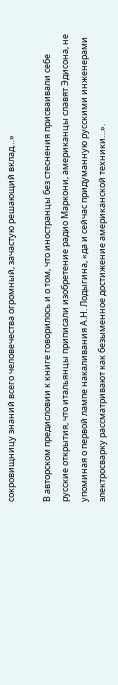сокровищницу знаний всего человечества огромный, зачастую решающий вклад…»

В авторском предисловии к книге говорилось и о том, что иностранцы без стеснения присваивали себе русские открытия, что итальянцы приписали изобретение радио Маркони, американцы славят Эдисона, не упоминая о первой лампе накаливания А.Н. Лодыгина, «да и сейчас придуманную русскими инженерами электросварку рассматривают как безыменное достижение американской техники…».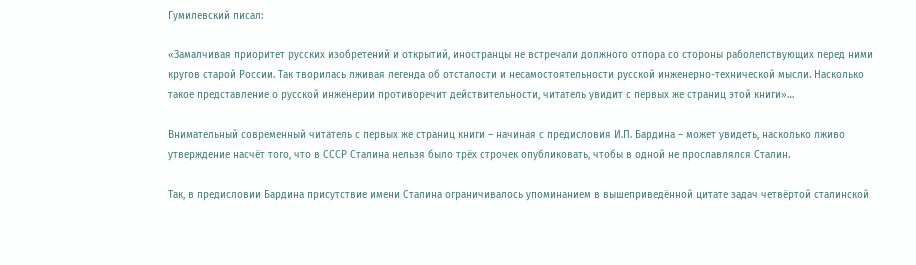Гумилевский писал:

«Замалчивая приоритет русских изобретений и открытий, иностранцы не встречали должного отпора со стороны раболепствующих перед ними кругов старой России. Так творилась лживая легенда об отсталости и несамостоятельности русской инженерно-технической мысли. Насколько такое представление о русской инженерии противоречит действительности, читатель увидит с первых же страниц этой книги»…

Внимательный современный читатель с первых же страниц книги – начиная с предисловия И.П. Бардина – может увидеть, насколько лживо утверждение насчёт того, что в СССР Сталина нельзя было трёх строчек опубликовать, чтобы в одной не прославлялся Сталин.

Так, в предисловии Бардина присутствие имени Сталина ограничивалось упоминанием в вышеприведённой цитате задач четвёртой сталинской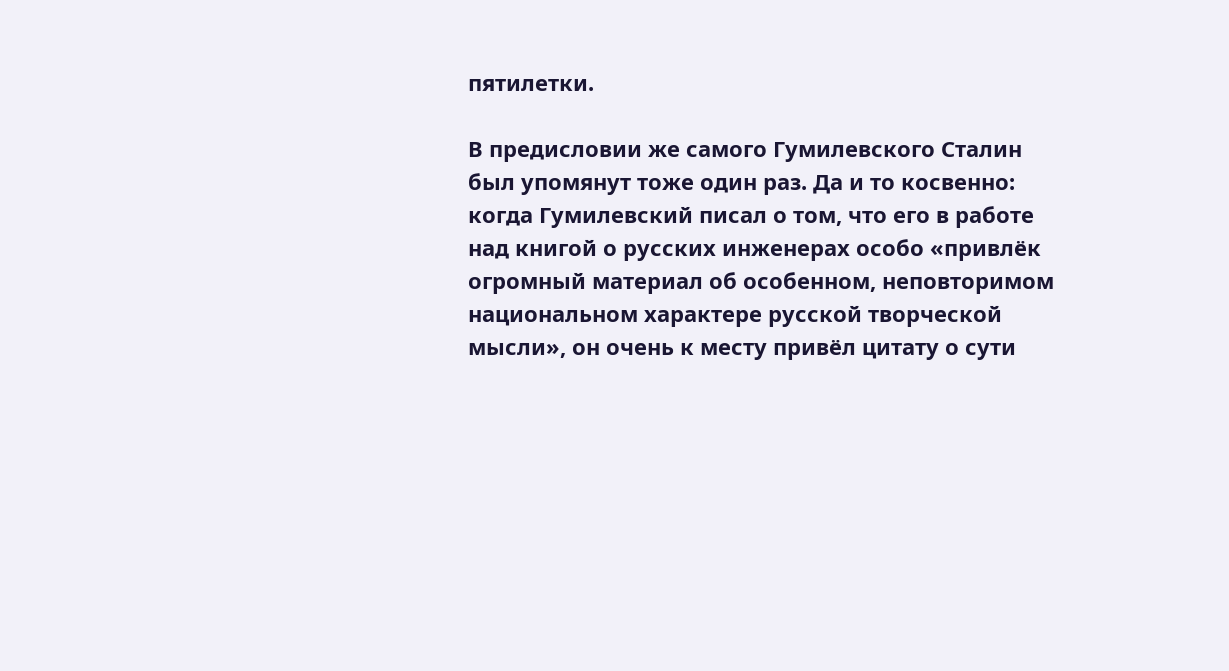пятилетки.

В предисловии же самого Гумилевского Сталин был упомянут тоже один раз. Да и то косвенно: когда Гумилевский писал о том, что его в работе над книгой о русских инженерах особо «привлёк огромный материал об особенном, неповторимом национальном характере русской творческой мысли», он очень к месту привёл цитату о сути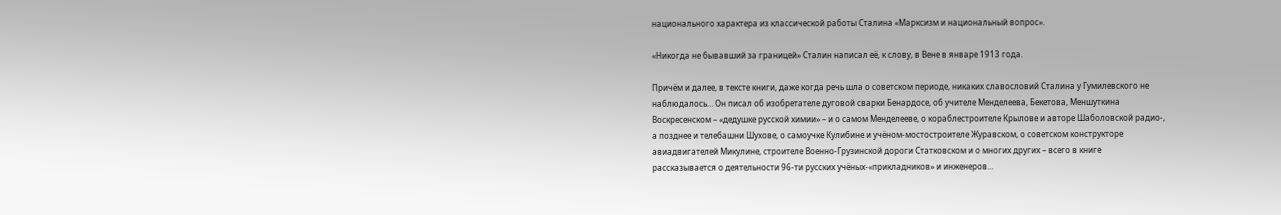национального характера из классической работы Сталина «Марксизм и национальный вопрос».

«Никогда не бывавший за границей» Сталин написал её, к слову, в Вене в январе 1913 года.

Причём и далее, в тексте книги, даже когда речь шла о советском периоде, никаких славословий Сталина у Гумилевского не наблюдалось… Он писал об изобретателе дуговой сварки Бенардосе, об учителе Менделеева, Бекетова, Меншуткина Воскресенском – «дедушке русской химии» – и о самом Менделееве, о кораблестроителе Крылове и авторе Шаболовской радио-, а позднее и телебашни Шухове, о самоучке Кулибине и учёном-мостостроителе Журавском, о советском конструкторе авиадвигателей Микулине, строителе Военно-Грузинской дороги Статковском и о многих других – всего в книге рассказывается о деятельности 96-ти русских учёных-«прикладников» и инженеров…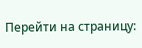Перейти на страницу: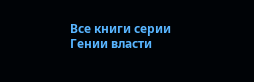Все книги серии Гении власти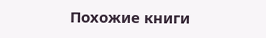Похожие книги